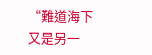“難道海下又是另一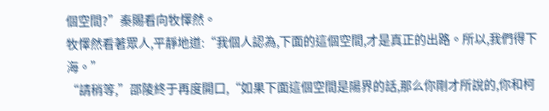個空間?”秦賜看向牧懌然。
牧懌然看著眾人,平靜地道:“我個人認為,下面的這個空間,才是真正的出路。所以,我們得下海。”
“請稍等,”邵陵終于再度開口,“如果下面這個空間是陽界的話,那么你剛才所說的,你和柯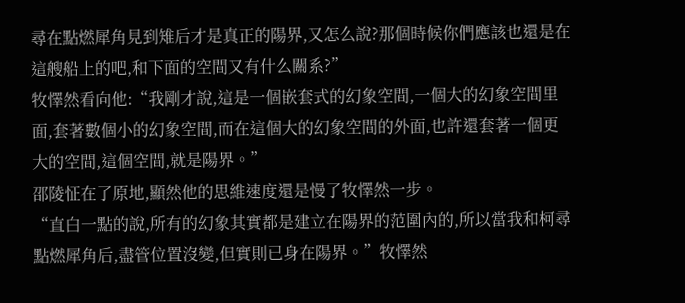尋在點燃犀角見到雉后才是真正的陽界,又怎么說?那個時候你們應該也還是在這艘船上的吧,和下面的空間又有什么關系?”
牧懌然看向他:“我剛才說,這是一個嵌套式的幻象空間,一個大的幻象空間里面,套著數個小的幻象空間,而在這個大的幻象空間的外面,也許還套著一個更大的空間,這個空間,就是陽界。”
邵陵怔在了原地,顯然他的思維速度還是慢了牧懌然一步。
“直白一點的說,所有的幻象其實都是建立在陽界的范圍內的,所以當我和柯尋點燃犀角后,盡管位置沒變,但實則已身在陽界。”牧懌然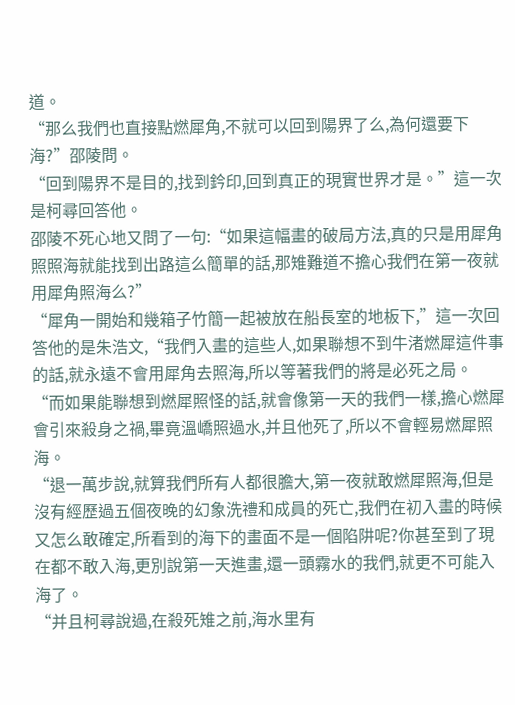道。
“那么我們也直接點燃犀角,不就可以回到陽界了么,為何還要下海?”邵陵問。
“回到陽界不是目的,找到鈐印,回到真正的現實世界才是。”這一次是柯尋回答他。
邵陵不死心地又問了一句:“如果這幅畫的破局方法,真的只是用犀角照照海就能找到出路這么簡單的話,那雉難道不擔心我們在第一夜就用犀角照海么?”
“犀角一開始和幾箱子竹簡一起被放在船長室的地板下,”這一次回答他的是朱浩文,“我們入畫的這些人,如果聯想不到牛渚燃犀這件事的話,就永遠不會用犀角去照海,所以等著我們的將是必死之局。
“而如果能聯想到燃犀照怪的話,就會像第一天的我們一樣,擔心燃犀會引來殺身之禍,畢竟溫嶠照過水,并且他死了,所以不會輕易燃犀照海。
“退一萬步說,就算我們所有人都很膽大,第一夜就敢燃犀照海,但是沒有經歷過五個夜晚的幻象洗禮和成員的死亡,我們在初入畫的時候又怎么敢確定,所看到的海下的畫面不是一個陷阱呢?你甚至到了現在都不敢入海,更別說第一天進畫,還一頭霧水的我們,就更不可能入海了。
“并且柯尋說過,在殺死雉之前,海水里有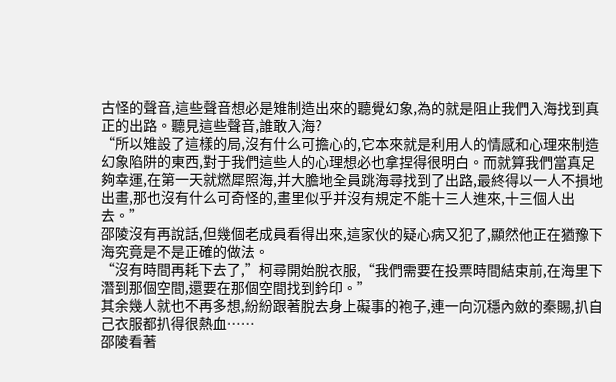古怪的聲音,這些聲音想必是雉制造出來的聽覺幻象,為的就是阻止我們入海找到真正的出路。聽見這些聲音,誰敢入海?
“所以雉設了這樣的局,沒有什么可擔心的,它本來就是利用人的情感和心理來制造幻象陷阱的東西,對于我們這些人的心理想必也拿捏得很明白。而就算我們當真足夠幸運,在第一天就燃犀照海,并大膽地全員跳海尋找到了出路,最終得以一人不損地出畫,那也沒有什么可奇怪的,畫里似乎并沒有規定不能十三人進來,十三個人出去。”
邵陵沒有再說話,但幾個老成員看得出來,這家伙的疑心病又犯了,顯然他正在猶豫下海究竟是不是正確的做法。
“沒有時間再耗下去了,”柯尋開始脫衣服,“我們需要在投票時間結束前,在海里下潛到那個空間,還要在那個空間找到鈐印。”
其余幾人就也不再多想,紛紛跟著脫去身上礙事的袍子,連一向沉穩內斂的秦賜,扒自己衣服都扒得很熱血……
邵陵看著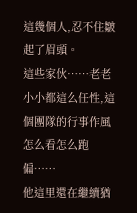這幾個人,忍不住皺起了眉頭。
這些家伙……老老小小都這么任性,這個團隊的行事作風怎么看怎么跑偏……
他這里還在繼續猶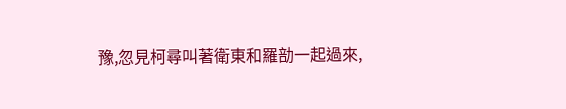豫,忽見柯尋叫著衛東和羅勏一起過來,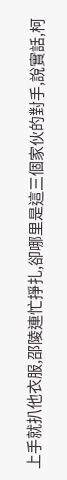上手就扒他衣服,邵陵連忙掙扎,卻哪里是這三個家伙的對手,說實話,柯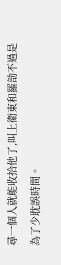尋一個人就能收拾他了,叫上衛東和羅勏不過是為了少耽誤時間。